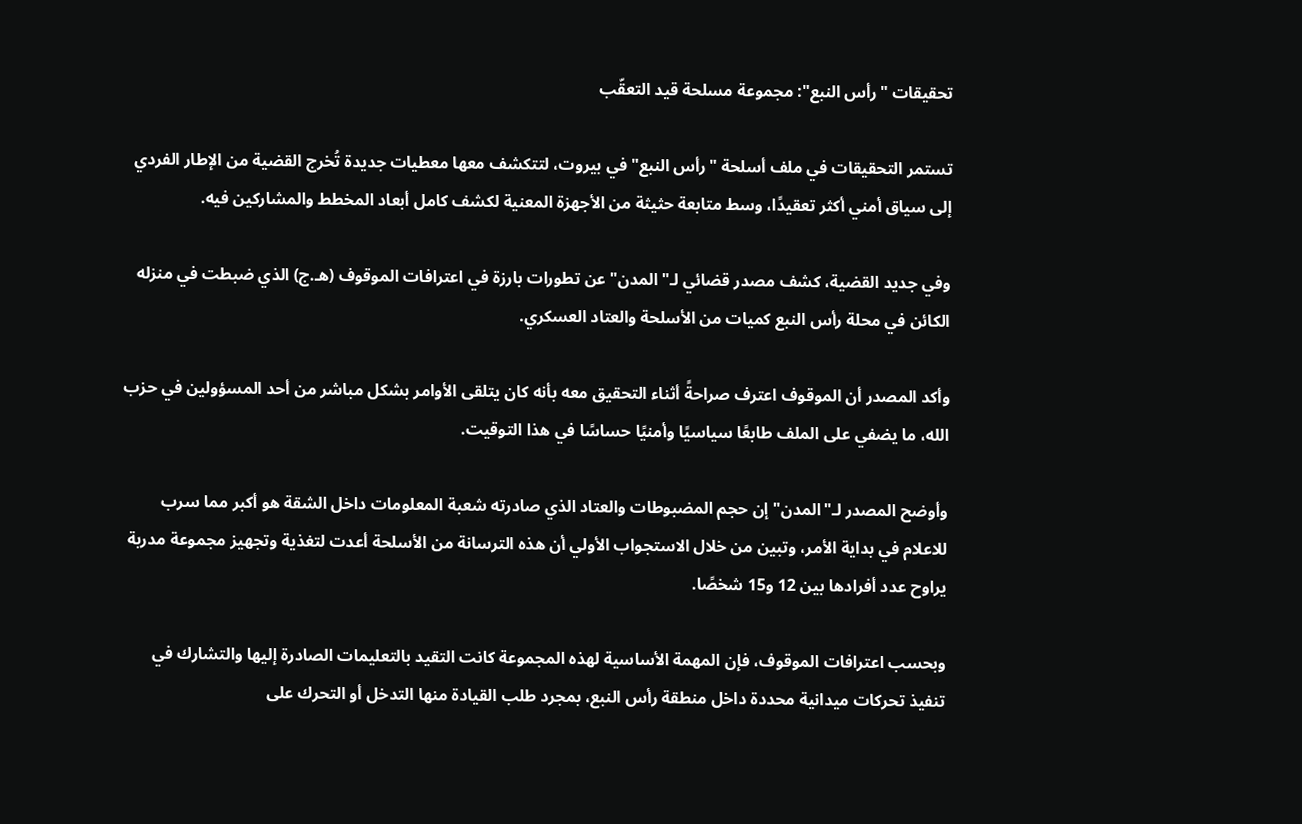تحقيقات "رأس النبع": مجموعة مسلحة قيد التعقّب

تستمر التحقيقات في ملف أسلحة "رأس النبع" في بيروت، لتتكشف معها معطيات جديدة تُخرج القضية من الإطار الفردي إلى سياق أمني أكثر تعقيدًا، وسط متابعة حثيثة من الأجهزة المعنية لكشف كامل أبعاد المخطط والمشاركين فيه.

وفي جديد القضية، كشف مصدر قضائي لـ"المدن" عن تطورات بارزة في اعترافات الموقوف (هـ.ج) الذي ضبطت في منزله الكائن في محلة رأس النبع كميات من الأسلحة والعتاد العسكري.

وأكد المصدر أن الموقوف اعترف صراحةً أثناء التحقيق معه بأنه كان يتلقى الأوامر بشكل مباشر من أحد المسؤولين في حزب الله، ما يضفي على الملف طابعًا سياسيًا وأمنيًا حساسًا في هذا التوقيت.

وأوضح المصدر لـ"المدن" إن حجم المضبوطات والعتاد الذي صادرته شعبة المعلومات داخل الشقة هو أكبر مما سرب للاعلام في بداية الأمر، وتبين من خلال الاستجواب الأولي أن هذه الترسانة من الأسلحة أعدت لتغذية وتجهيز مجموعة مدربة يراوح عدد أفرادها بين 12 و15 شخصًا.

وبحسب اعترافات الموقوف، فإن المهمة الأساسية لهذه المجموعة كانت التقيد بالتعليمات الصادرة إليها والتشارك في تنفيذ تحركات ميدانية محددة داخل منطقة رأس النبع، بمجرد طلب القيادة منها التدخل أو التحرك على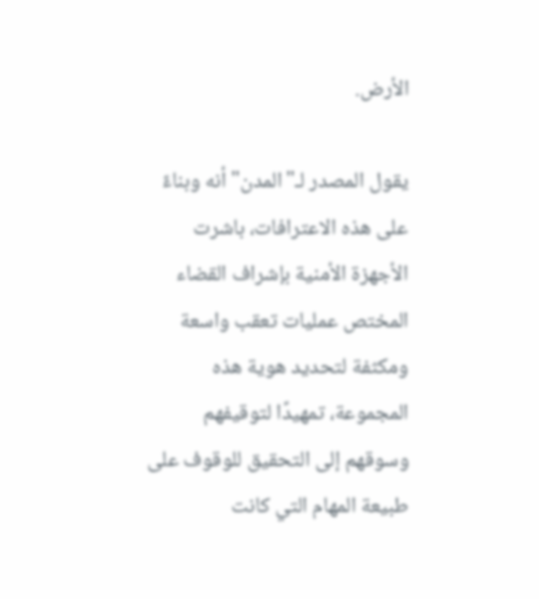الأرض.

يقول المصدر لـ"المدن" أنه وبناءً على هذه الاعترافات، باشرت الأجهزة الأمنية بإشراف القضاء المختص عمليات تعقب واسعة ومكثفة لتحديد هوية هذه المجموعة، تمهيدًا لتوقيفهم وسوقهم إلى التحقيق للوقوف على طبيعة المهام التي كانت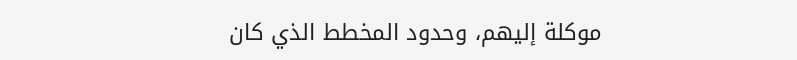موكلة إليهم، وحدود المخطط الذي كان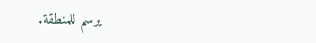يرسم للمنطقة.